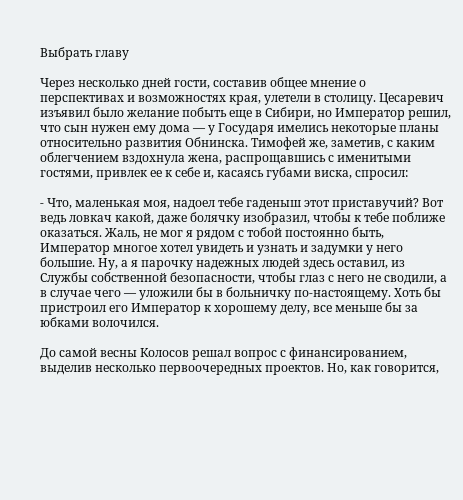Выбрать главу

Через несколько дней гости, составив общее мнение о перспективах и возможностях края, улетели в столицу. Цесаревич изъявил было желание побыть еще в Сибири, но Император решил, что сын нужен ему дома — у Государя имелись некоторые планы относительно развития Обнинска. Тимофей же, заметив, с каким облегчением вздохнула жена, распрощавшись с именитыми гостями, привлек ее к себе и, касаясь губами виска, спросил:

- Что, маленькая моя, надоел тебе гаденыш этот приставучий? Вот ведь ловкач какой, даже болячку изобразил, чтобы к тебе поближе оказаться. Жаль, не мог я рядом с тобой постоянно быть, Император многое хотел увидеть и узнать и задумки у него большие. Ну, а я парочку надежных людей здесь оставил, из Службы собственной безопасности, чтобы глаз с него не сводили, а в случае чего — уложили бы в больничку по-настоящему. Хоть бы пристроил его Император к хорошему делу, все меньше бы за юбками волочился.

До самой весны Колосов решал вопрос с финансированием, выделив несколько первоочередных проектов. Но, как говорится,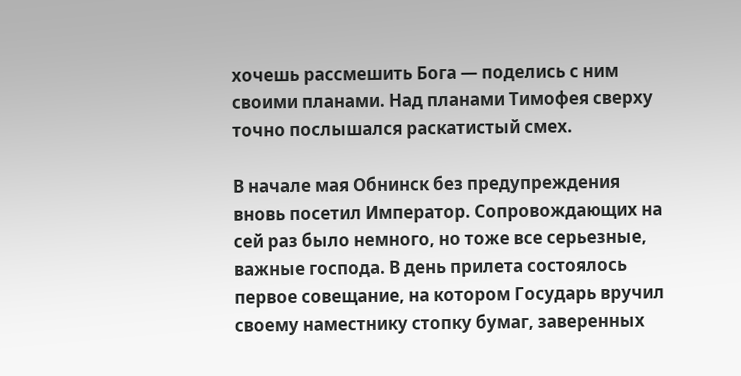хочешь рассмешить Бога — поделись с ним своими планами. Над планами Тимофея сверху точно послышался раскатистый смех.

В начале мая Обнинск без предупреждения вновь посетил Император. Сопровождающих на сей раз было немного, но тоже все серьезные, важные господа. В день прилета состоялось первое совещание, на котором Государь вручил своему наместнику стопку бумаг, заверенных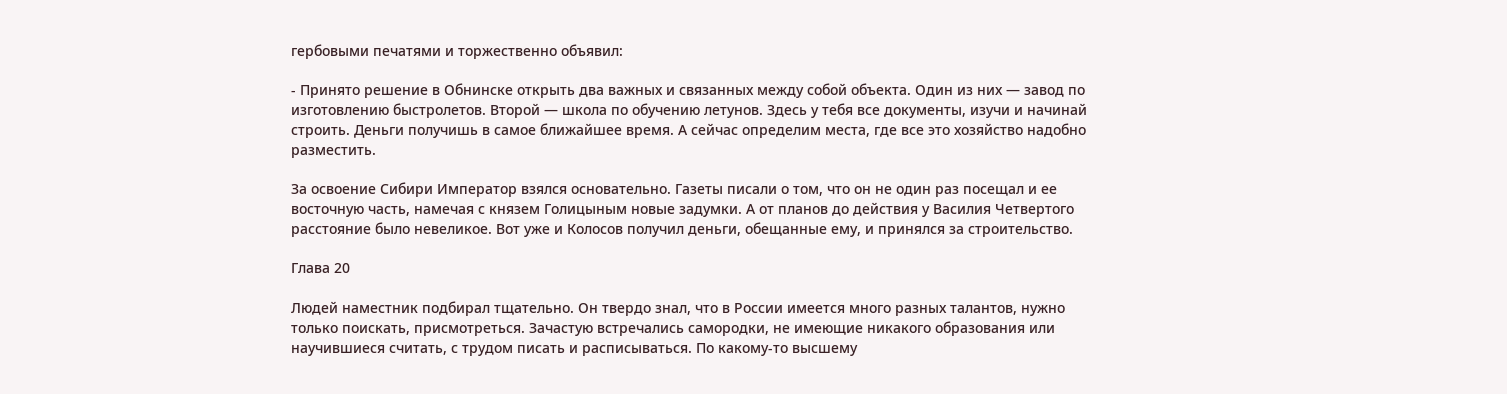гербовыми печатями и торжественно объявил:

- Принято решение в Обнинске открыть два важных и связанных между собой объекта. Один из них — завод по изготовлению быстролетов. Второй — школа по обучению летунов. Здесь у тебя все документы, изучи и начинай строить. Деньги получишь в самое ближайшее время. А сейчас определим места, где все это хозяйство надобно разместить.

За освоение Сибири Император взялся основательно. Газеты писали о том, что он не один раз посещал и ее восточную часть, намечая с князем Голицыным новые задумки. А от планов до действия у Василия Четвертого расстояние было невеликое. Вот уже и Колосов получил деньги, обещанные ему, и принялся за строительство.

Глава 20

Людей наместник подбирал тщательно. Он твердо знал, что в России имеется много разных талантов, нужно только поискать, присмотреться. Зачастую встречались самородки, не имеющие никакого образования или научившиеся считать, с трудом писать и расписываться. По какому-то высшему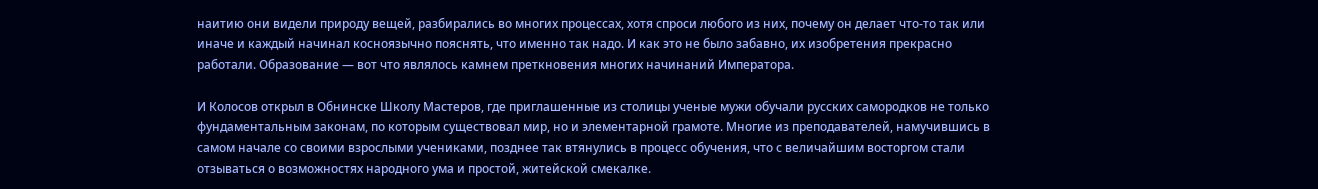наитию они видели природу вещей, разбирались во многих процессах, хотя спроси любого из них, почему он делает что-то так или иначе и каждый начинал косноязычно пояснять, что именно так надо. И как это не было забавно, их изобретения прекрасно работали. Образование — вот что являлось камнем преткновения многих начинаний Императора.

И Колосов открыл в Обнинске Школу Мастеров, где приглашенные из столицы ученые мужи обучали русских самородков не только фундаментальным законам, по которым существовал мир, но и элементарной грамоте. Многие из преподавателей, намучившись в самом начале со своими взрослыми учениками, позднее так втянулись в процесс обучения, что с величайшим восторгом стали отзываться о возможностях народного ума и простой, житейской смекалке.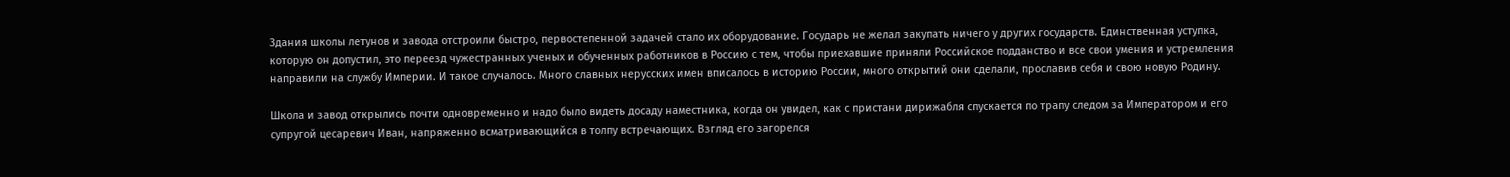Здания школы летунов и завода отстроили быстро, первостепенной задачей стало их оборудование. Государь не желал закупать ничего у других государств. Единственная уступка, которую он допустил, это переезд чужестранных ученых и обученных работников в Россию с тем, чтобы приехавшие приняли Российское подданство и все свои умения и устремления направили на службу Империи. И такое случалось. Много славных нерусских имен вписалось в историю России, много открытий они сделали, прославив себя и свою новую Родину.

Школа и завод открылись почти одновременно и надо было видеть досаду наместника, когда он увидел, как с пристани дирижабля спускается по трапу следом за Императором и его супругой цесаревич Иван, напряженно всматривающийся в толпу встречающих. Взгляд его загорелся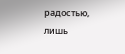радостью, лишь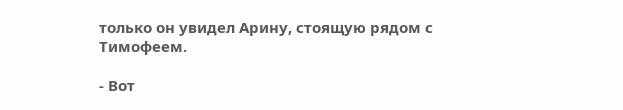только он увидел Арину, стоящую рядом с Тимофеем.

- Вот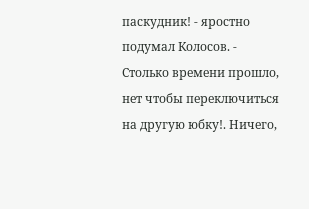паскудник! - яростно подумал Колосов. - Столько времени прошло, нет чтобы переключиться на другую юбку!. Ничего,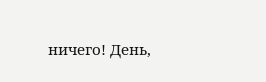ничего! День,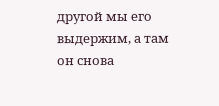другой мы его выдержим, а там он снова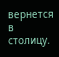вернется в столицу.